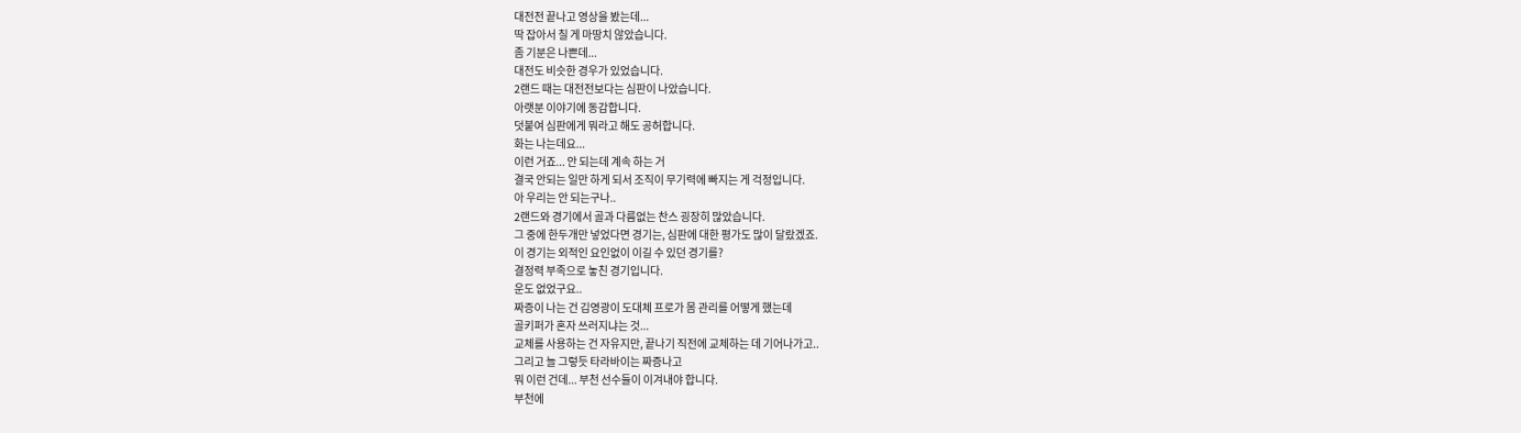대전전 끝나고 영상을 봤는데...
딱 잡아서 칠 게 마땅치 않았습니다.
좀 기분은 나쁜데...
대전도 비슷한 경우가 있었습니다.
2랜드 때는 대전전보다는 심판이 나았습니다.
아랫분 이야기에 동감합니다.
덧붙여 심판에게 뭐라고 해도 공허합니다.
화는 나는데요...
이런 거죠... 안 되는데 계속 하는 거
결국 안되는 일만 하게 되서 조직이 무기력에 빠지는 게 걱정입니다.
아 우리는 안 되는구나..
2랜드와 경기에서 골과 다름없는 찬스 굉장히 많았습니다.
그 중에 한두개만 넣었다면 경기는, 심판에 대한 평가도 많이 달랐겠죠.
이 경기는 외적인 요인없이 이길 수 있던 경기를?
결정력 부족으로 놓친 경기입니다.
운도 없었구요..
짜증이 나는 건 김영광이 도대체 프로가 몸 관리를 어떻게 했는데
골키퍼가 혼자 쓰러지냐는 것...
교체를 사용하는 건 자유지만, 끝나기 직전에 교체하는 데 기어나가고..
그리고 늘 그렇듯 타라바이는 짜증나고
뭐 이런 건데... 부천 선수들이 이겨내야 합니다.
부천에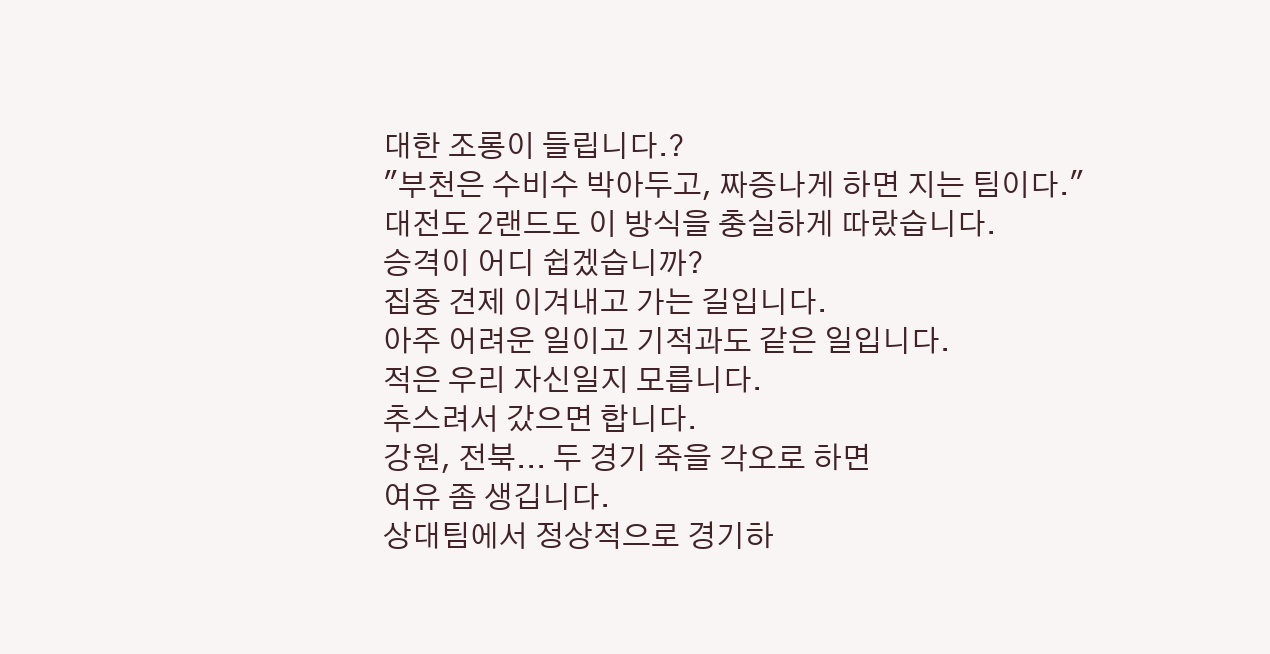대한 조롱이 들립니다.?
"부천은 수비수 박아두고, 짜증나게 하면 지는 팀이다."
대전도 2랜드도 이 방식을 충실하게 따랐습니다.
승격이 어디 쉽겠습니까?
집중 견제 이겨내고 가는 길입니다.
아주 어려운 일이고 기적과도 같은 일입니다.
적은 우리 자신일지 모릅니다.
추스려서 갔으면 합니다.
강원, 전북... 두 경기 죽을 각오로 하면
여유 좀 생깁니다.
상대팀에서 정상적으로 경기하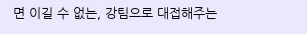면 이길 수 없는, 강팀으로 대접해주는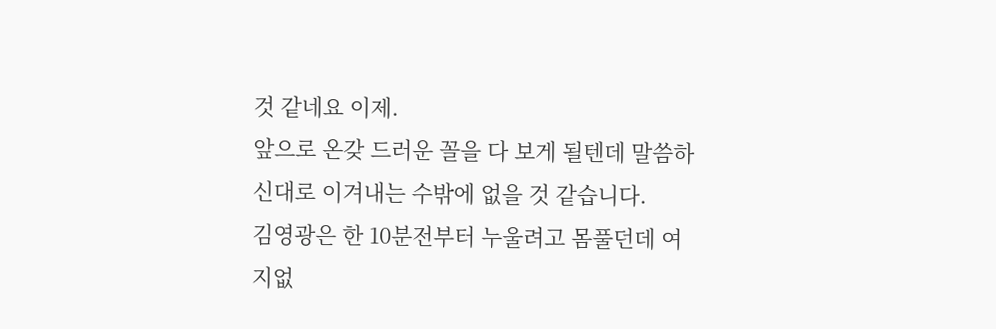것 같네요 이제.
앞으로 온갖 드러운 꼴을 다 보게 될텐데 말씀하신대로 이겨내는 수밖에 없을 것 같습니다.
김영광은 한 10분전부터 누울려고 몸풀던데 여지없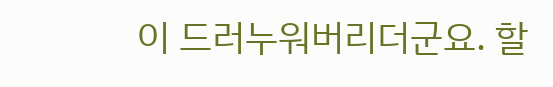이 드러누워버리더군요. 할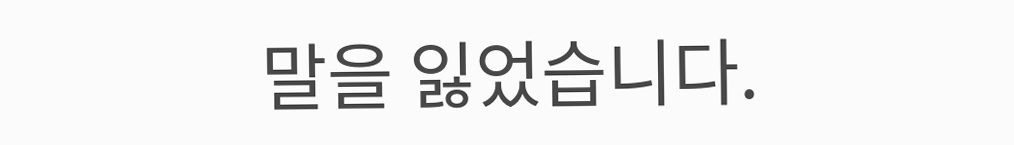말을 잃었습니다.